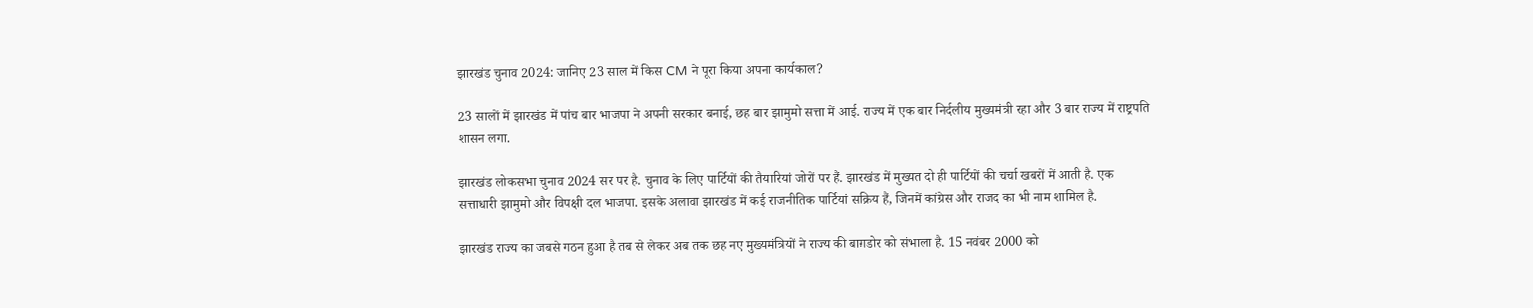झारखंड चुनाव 2024: जानिए 23 साल में किस CM ने पूरा किया अपना कार्यकाल?

23 सालों में झारखंड में पांच बार भाजपा ने अपनी सरकार बनाई, छह बार झामुमो सत्ता में आई. राज्य में एक बार निर्दलीय मुख्यमंत्री रहा और 3 बार राज्य में राष्ट्रपति शासन लगा.

झारखंड लोकसभा चुनाव 2024 सर पर है. चुनाव के लिए पार्टियों की तैयारियां जोरों पर हैं. झारखंड में मुख्यत दो ही पार्टियों की चर्चा खबरों में आती है. एक सत्ताधारी झामुमो और विपक्षी दल भाजपा. इसके अलावा झारखंड में कई राजनीतिक पार्टियां सक्रिय हैं, जिनमें कांग्रेस और राजद का भी नाम शामिल है.

झारखंड राज्य का जबसे गठन हुआ है तब से लेकर अब तक छह नए मुख्यमंत्रियों ने राज्य की बाग़डोर को संभाला है. 15 नवंबर 2000 को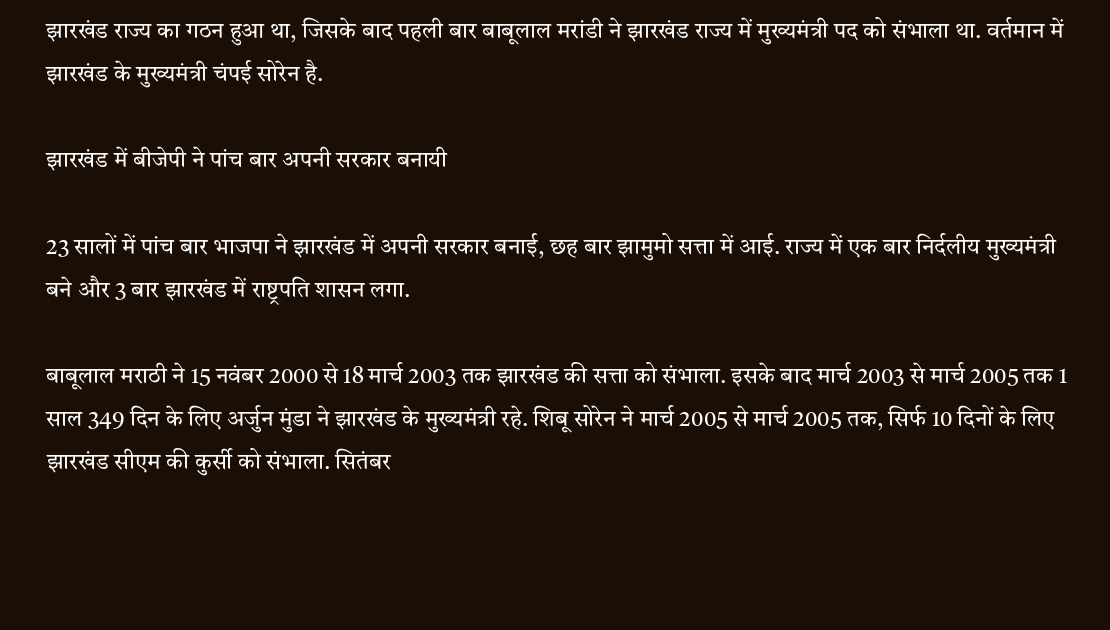झारखंड राज्य का गठन हुआ था, जिसके बाद पहली बार बाबूलाल मरांडी ने झारखंड राज्य में मुख्यमंत्री पद को संभाला था. वर्तमान में झारखंड के मुख्यमंत्री चंपई सोरेन है.

झारखंड में बीजेपी ने पांच बार अपनी सरकार बनायी

23 सालों में पांच बार भाजपा ने झारखंड में अपनी सरकार बनाई, छह बार झामुमो सत्ता में आई. राज्य में एक बार निर्दलीय मुख्यमंत्री बने और 3 बार झारखंड में राष्ट्रपति शासन लगा.

बाबूलाल मराठी ने 15 नवंबर 2000 से 18 मार्च 2003 तक झारखंड की सत्ता को संभाला. इसके बाद मार्च 2003 से मार्च 2005 तक 1 साल 349 दिन के लिए अर्जुन मुंडा ने झारखंड के मुख्यमंत्री रहे. शिबू सोरेन ने मार्च 2005 से मार्च 2005 तक, सिर्फ 10 दिनों के लिए झारखंड सीएम की कुर्सी को संभाला. सितंबर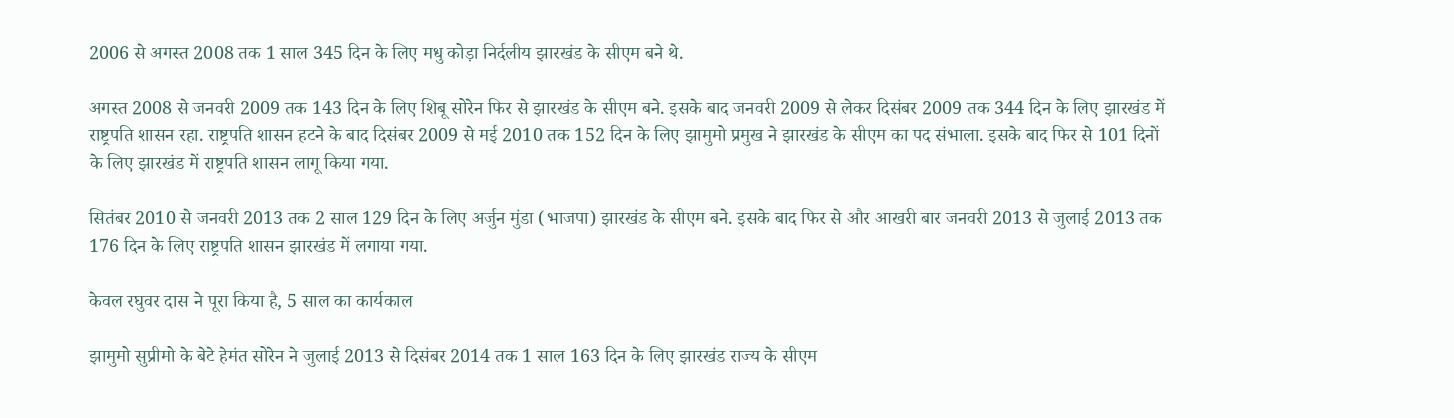2006 से अगस्त 2008 तक 1 साल 345 दिन के लिए मधु कोड़ा निर्दलीय झारखंड के सीएम बने थे.

अगस्त 2008 से जनवरी 2009 तक 143 दिन के लिए शिबू सोरेन फिर से झारखंड के सीएम बने. इसके बाद जनवरी 2009 से लेकर दिसंबर 2009 तक 344 दिन के लिए झारखंड में राष्ट्रपति शासन रहा. राष्ट्रपति शासन हटने के बाद दिसंबर 2009 से मई 2010 तक 152 दिन के लिए झामुमो प्रमुख ने झारखंड के सीएम का पद संभाला. इसके बाद फिर से 101 दिनों के लिए झारखंड में राष्ट्रपति शासन लागू किया गया.

सितंबर 2010 से जनवरी 2013 तक 2 साल 129 दिन के लिए अर्जुन मुंडा (भाजपा) झारखंड के सीएम बने. इसके बाद फिर से और आखरी बार जनवरी 2013 से जुलाई 2013 तक 176 दिन के लिए राष्ट्रपति शासन झारखंड में लगाया गया.

केवल रघुवर दास ने पूरा किया है, 5 साल का कार्यकाल

झामुमो सुप्रीमो के बेटे हेमंत सोरेन ने जुलाई 2013 से दिसंबर 2014 तक 1 साल 163 दिन के लिए झारखंड राज्य के सीएम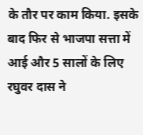के तौर पर काम किया. इसके बाद फिर से भाजपा सत्ता में आई और 5 सालों के लिए रघुवर दास ने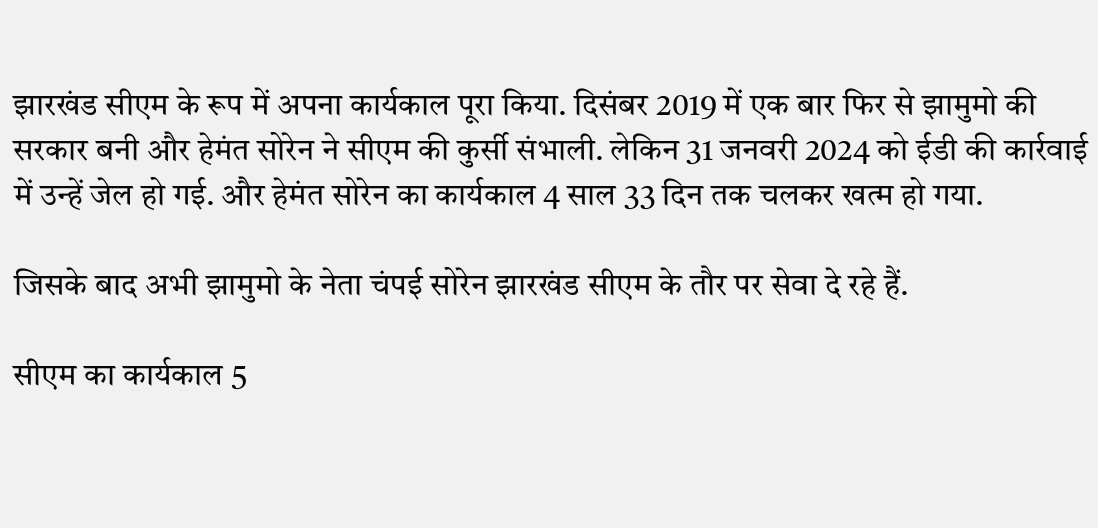झारखंड सीएम के रूप में अपना कार्यकाल पूरा किया. दिसंबर 2019 में एक बार फिर से झामुमो की सरकार बनी और हेमंत सोरेन ने सीएम की कुर्सी संभाली. लेकिन 31 जनवरी 2024 को ईडी की कार्रवाई में उन्हें जेल हो गई. और हेमंत सोरेन का कार्यकाल 4 साल 33 दिन तक चलकर खत्म हो गया.

जिसके बाद अभी झामुमो के नेता चंपई सोरेन झारखंड सीएम के तौर पर सेवा दे रहे हैं.

सीएम का कार्यकाल 5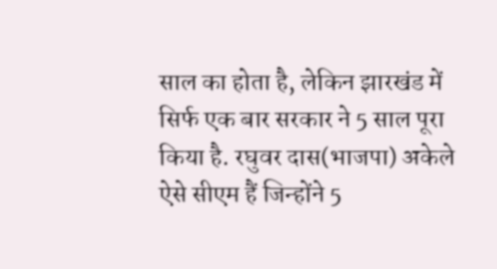साल का होता है, लेकिन झारखंड में सिर्फ एक बार सरकार ने 5 साल पूरा किया है. रघुवर दास(भाजपा) अकेले ऐसे सीएम हैं जिन्होंने 5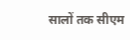सालों तक सीएम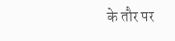के तौर पर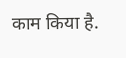काम किया है.